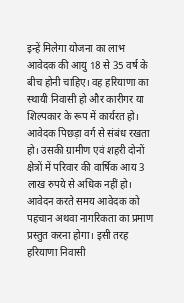इन्हें मिलेगा योजना का लाभ
आवेदक की आयु 18 से 35 वर्ष के बीच होनी चाहिए। वह हरियाणा का स्थायी निवासी हो और कारीगर या शिल्पकार के रूप में कार्यरत हो। आवेदक पिछड़ा वर्ग से संबंध रखता हो। उसकी ग्रामीण एवं शहरी दोनों क्षेत्रों में परिवार की वार्षिक आय 3 लाख रुपये से अधिक नहीं हो। आवेदन करते समय आवेदक को पहचान अथवा नागरिकता का प्रमाण प्रस्तुत करना होगा। इसी तरह हरियाणा निवासी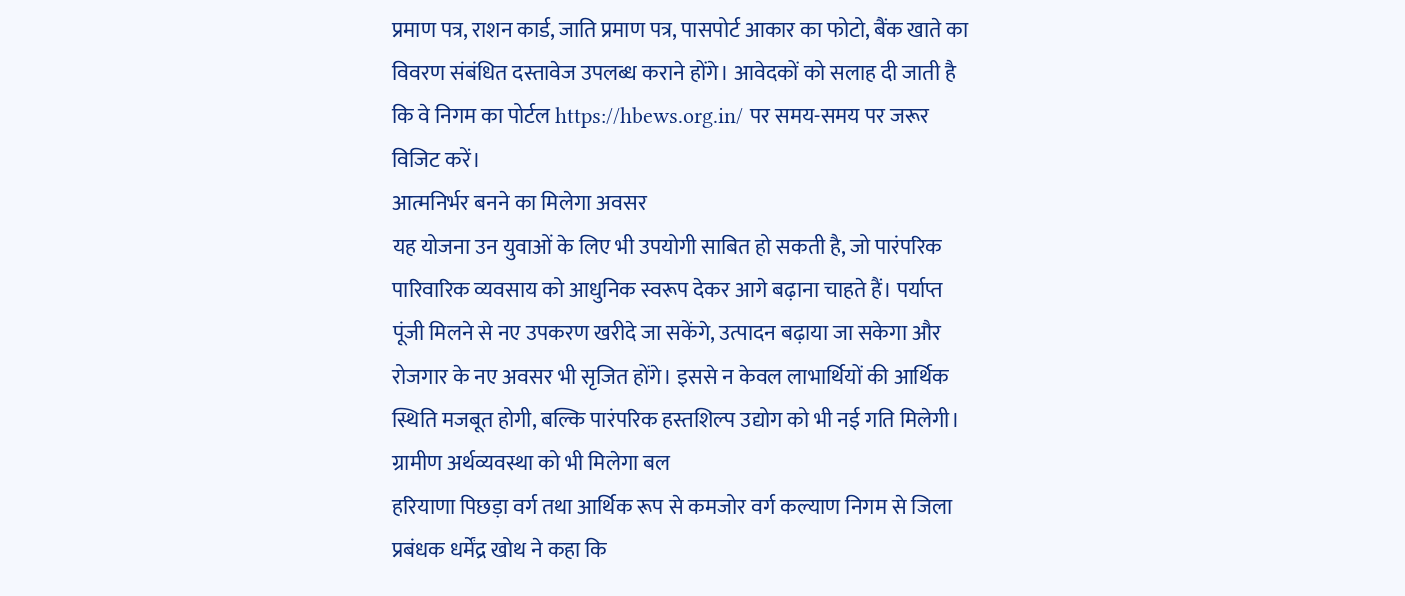प्रमाण पत्र, राशन कार्ड, जाति प्रमाण पत्र, पासपोर्ट आकार का फोटो, बैंक खाते का विवरण संबंधित दस्तावेज उपलब्ध कराने होंगे। आवेदकों को सलाह दी जाती है कि वे निगम का पोर्टल https://hbews.org.in/ पर समय-समय पर जरूर विजिट करें।
आत्मनिर्भर बनने का मिलेगा अवसर
यह योजना उन युवाओं के लिए भी उपयोगी साबित हो सकती है, जो पारंपरिक पारिवारिक व्यवसाय को आधुनिक स्वरूप देकर आगे बढ़ाना चाहते हैं। पर्याप्त पूंजी मिलने से नए उपकरण खरीदे जा सकेंगे, उत्पादन बढ़ाया जा सकेगा और रोजगार के नए अवसर भी सृजित होंगे। इससे न केवल लाभार्थियों की आर्थिक स्थिति मजबूत होगी, बल्कि पारंपरिक हस्तशिल्प उद्योग को भी नई गति मिलेगी।
ग्रामीण अर्थव्यवस्था को भी मिलेगा बल
हरियाणा पिछड़ा वर्ग तथा आर्थिक रूप से कमजोर वर्ग कल्याण निगम से जिला प्रबंधक धर्मेंद्र खोथ ने कहा कि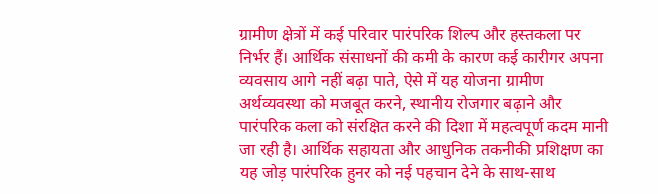ग्रामीण क्षेत्रों में कई परिवार पारंपरिक शिल्प और हस्तकला पर निर्भर हैं। आर्थिक संसाधनों की कमी के कारण कई कारीगर अपना व्यवसाय आगे नहीं बढ़ा पाते, ऐसे में यह योजना ग्रामीण अर्थव्यवस्था को मजबूत करने, स्थानीय रोजगार बढ़ाने और पारंपरिक कला को संरक्षित करने की दिशा में महत्वपूर्ण कदम मानी जा रही है। आर्थिक सहायता और आधुनिक तकनीकी प्रशिक्षण का यह जोड़ पारंपरिक हुनर को नई पहचान देने के साथ-साथ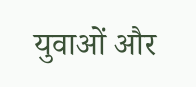युवाओं और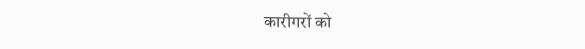कारीगरों को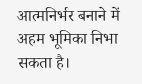आत्मनिर्भर बनाने में अहम भूमिका निभा सकता है।